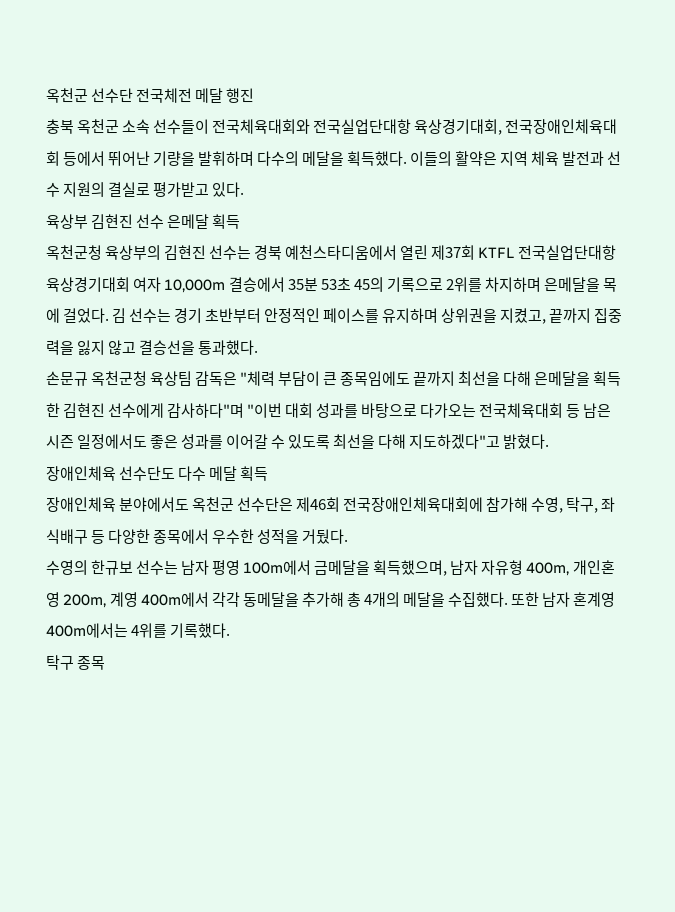옥천군 선수단 전국체전 메달 행진
충북 옥천군 소속 선수들이 전국체육대회와 전국실업단대항 육상경기대회, 전국장애인체육대회 등에서 뛰어난 기량을 발휘하며 다수의 메달을 획득했다. 이들의 활약은 지역 체육 발전과 선수 지원의 결실로 평가받고 있다.
육상부 김현진 선수 은메달 획득
옥천군청 육상부의 김현진 선수는 경북 예천스타디움에서 열린 제37회 KTFL 전국실업단대항 육상경기대회 여자 10,000m 결승에서 35분 53초 45의 기록으로 2위를 차지하며 은메달을 목에 걸었다. 김 선수는 경기 초반부터 안정적인 페이스를 유지하며 상위권을 지켰고, 끝까지 집중력을 잃지 않고 결승선을 통과했다.
손문규 옥천군청 육상팀 감독은 "체력 부담이 큰 종목임에도 끝까지 최선을 다해 은메달을 획득한 김현진 선수에게 감사하다"며 "이번 대회 성과를 바탕으로 다가오는 전국체육대회 등 남은 시즌 일정에서도 좋은 성과를 이어갈 수 있도록 최선을 다해 지도하겠다"고 밝혔다.
장애인체육 선수단도 다수 메달 획득
장애인체육 분야에서도 옥천군 선수단은 제46회 전국장애인체육대회에 참가해 수영, 탁구, 좌식배구 등 다양한 종목에서 우수한 성적을 거뒀다.
수영의 한규보 선수는 남자 평영 100m에서 금메달을 획득했으며, 남자 자유형 400m, 개인혼영 200m, 계영 400m에서 각각 동메달을 추가해 총 4개의 메달을 수집했다. 또한 남자 혼계영 400m에서는 4위를 기록했다.
탁구 종목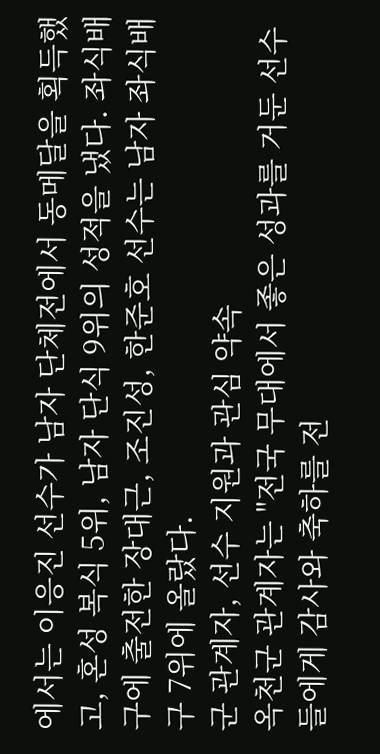에서는 이응진 선수가 남자 단체전에서 동메달을 획득했고, 혼성 복식 5위, 남자 단식 9위의 성적을 냈다. 좌식배구에 출전한 장대근, 조진성, 한준호 선수는 남자 좌식배구 7위에 올랐다.
군 관계자, 선수 지원과 관심 약속
옥천군 관계자는 "전국 무대에서 좋은 성과를 거둔 선수들에게 감사와 축하를 전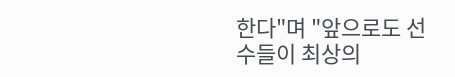한다"며 "앞으로도 선수들이 최상의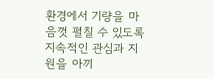환경에서 기량을 마음껏 펼칠 수 있도록 지속적인 관심과 지원을 아끼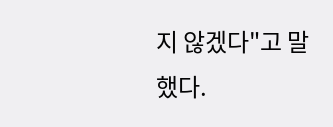지 않겠다"고 말했다.